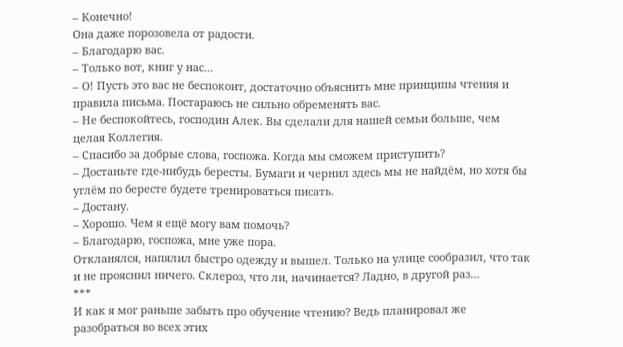– Конечно!
Она даже порозовела от радости.
– Благодарю вас.
– Только вот, книг у нас…
– О! Пусть это вас не беспокоит, достаточно объяснить мне принципы чтения и правила письма. Постараюсь не сильно обременять вас.
– Не беспокойтесь, господин Алек. Вы сделали для нашей семьи больше, чем целая Коллегия.
– Спасибо за добрые слова, госпожа. Когда мы сможем приступить?
– Достаньте где-нибудь бересты. Бумаги и чернил здесь мы не найдём, но хотя бы углём по бересте будете тренироваться писать.
– Достану.
– Хорошо. Чем я ещё могу вам помочь?
– Благодарю, госпожа, мне уже пора.
Откланялся, напялил быстро одежду и вышел. Только на улице сообразил, что так и не прояснил ничего. Склероз, что ли, начинается? Ладно, в другой раз…
***
И как я мог раньше забыть про обучение чтению? Ведь планировал же разобраться во всех этих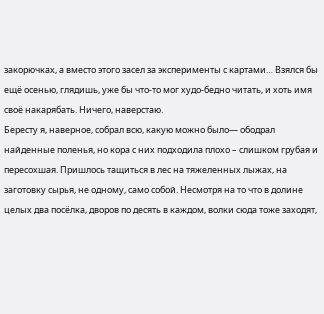закорючках, а вместо этого засел за эксперименты с картами… Взялся бы ещё осенью, глядишь, уже бы что-то мог худо-бедно читать, и хоть имя своё накарябать. Ничего, наверстаю.
Бересту я, наверное, собрал всю, какую можно было— ободрал найденные поленья, но кора с них подходила плохо – слишком грубая и пересохшая. Пришлось тащиться в лес на тяжеленных лыжах, на заготовку сырья, не одному, само собой. Несмотря на то что в долине целых два посёлка, дворов по десять в каждом, волки сюда тоже заходят,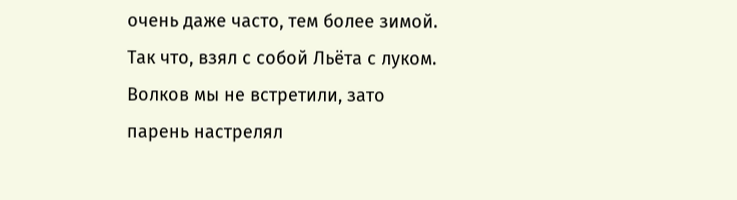очень даже часто, тем более зимой. Так что, взял с собой Льёта с луком. Волков мы не встретили, зато парень настрелял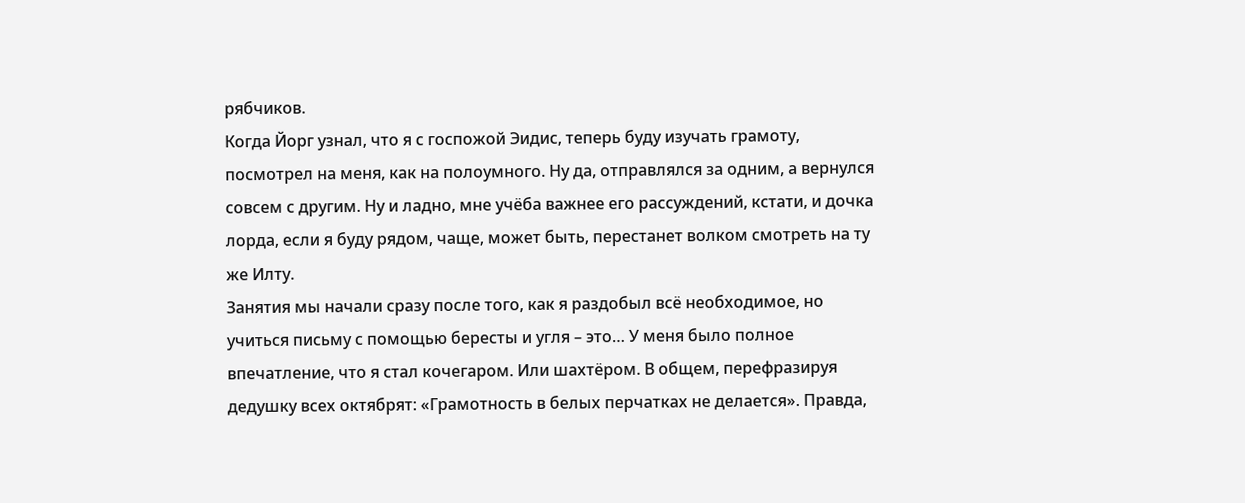рябчиков.
Когда Йорг узнал, что я с госпожой Эидис, теперь буду изучать грамоту, посмотрел на меня, как на полоумного. Ну да, отправлялся за одним, а вернулся совсем с другим. Ну и ладно, мне учёба важнее его рассуждений, кстати, и дочка лорда, если я буду рядом, чаще, может быть, перестанет волком смотреть на ту же Илту.
Занятия мы начали сразу после того, как я раздобыл всё необходимое, но учиться письму с помощью бересты и угля – это… У меня было полное впечатление, что я стал кочегаром. Или шахтёром. В общем, перефразируя дедушку всех октябрят: «Грамотность в белых перчатках не делается». Правда,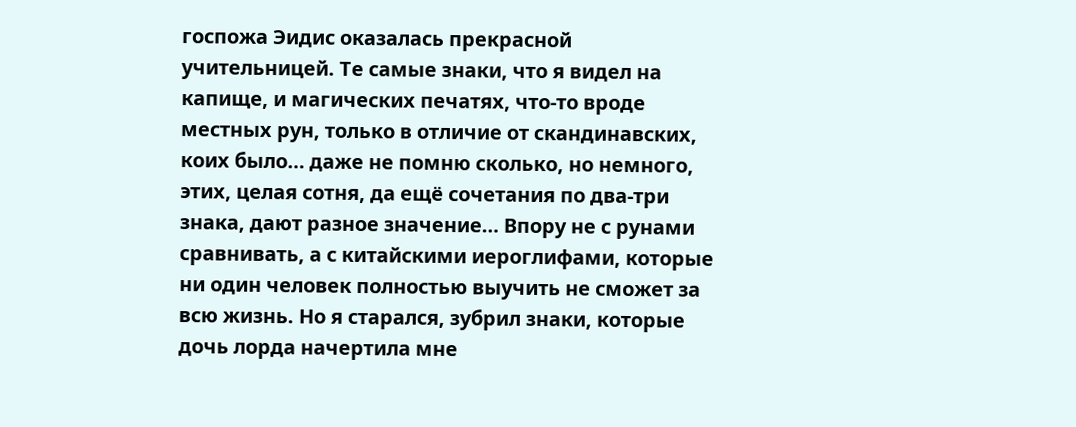госпожа Эидис оказалась прекрасной учительницей. Те самые знаки, что я видел на капище, и магических печатях, что-то вроде местных рун, только в отличие от скандинавских, коих было… даже не помню сколько, но немного, этих, целая сотня, да ещё сочетания по два-три знака, дают разное значение… Впору не с рунами сравнивать, а с китайскими иероглифами, которые ни один человек полностью выучить не сможет за всю жизнь. Но я старался, зубрил знаки, которые дочь лорда начертила мне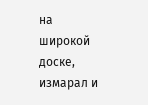на широкой доске, измарал и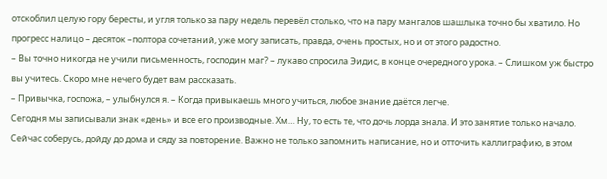отскоблил целую гору бересты, и угля только за пару недель перевёл столько, что на пару мангалов шашлыка точно бы хватило. Но прогресс налицо – десяток –полтора сочетаний, уже могу записать, правда, очень простых, но и от этого радостно.
– Вы точно никогда не учили письменность, господин маг? – лукаво спросила Эидис, в конце очередного урока. – Слишком уж быстро вы учитесь. Скоро мне нечего будет вам рассказать.
– Привычка, госпожа, – улыбнулся я. – Когда привыкаешь много учиться, любое знание даётся легче.
Сегодня мы записывали знак «день» и все его производные. Хм… Ну, то есть те, что дочь лорда знала. И это занятие только начало. Сейчас соберусь, дойду до дома и сяду за повторение. Важно не только запомнить написание, но и отточить каллиграфию, в этом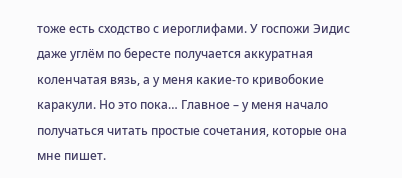тоже есть сходство с иероглифами. У госпожи Эидис даже углём по бересте получается аккуратная коленчатая вязь, а у меня какие-то кривобокие каракули. Но это пока… Главное – у меня начало получаться читать простые сочетания, которые она мне пишет.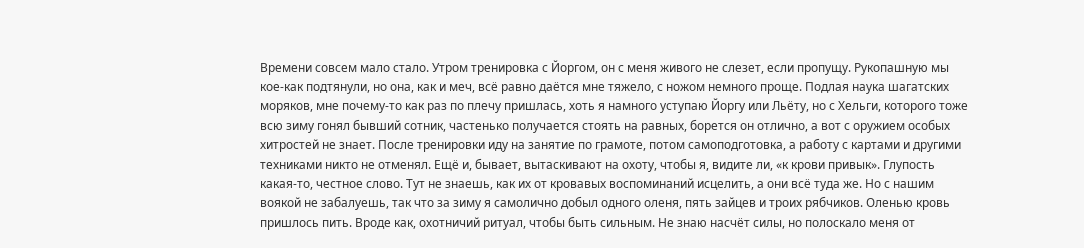Времени совсем мало стало. Утром тренировка с Йоргом, он с меня живого не слезет, если пропущу. Рукопашную мы кое-как подтянули, но она, как и меч, всё равно даётся мне тяжело, с ножом немного проще. Подлая наука шагатских моряков, мне почему-то как раз по плечу пришлась, хоть я намного уступаю Йоргу или Льёту, но с Хельги, которого тоже всю зиму гонял бывший сотник, частенько получается стоять на равных, борется он отлично, а вот с оружием особых хитростей не знает. После тренировки иду на занятие по грамоте, потом самоподготовка, а работу с картами и другими техниками никто не отменял. Ещё и, бывает, вытаскивают на охоту, чтобы я, видите ли, «к крови привык». Глупость какая-то, честное слово. Тут не знаешь, как их от кровавых воспоминаний исцелить, а они всё туда же. Но с нашим воякой не забалуешь, так что за зиму я самолично добыл одного оленя, пять зайцев и троих рябчиков. Оленью кровь пришлось пить. Вроде как, охотничий ритуал, чтобы быть сильным. Не знаю насчёт силы, но полоскало меня от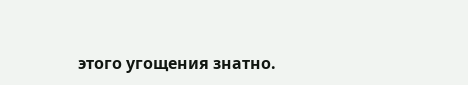этого угощения знатно.